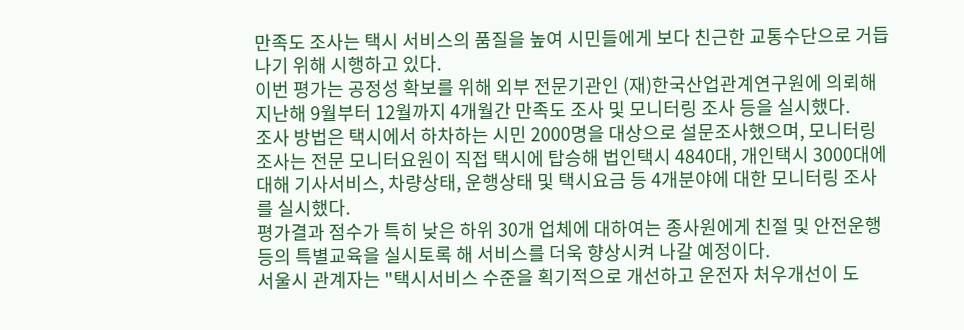만족도 조사는 택시 서비스의 품질을 높여 시민들에게 보다 친근한 교통수단으로 거듭나기 위해 시행하고 있다.
이번 평가는 공정성 확보를 위해 외부 전문기관인 (재)한국산업관계연구원에 의뢰해 지난해 9월부터 12월까지 4개월간 만족도 조사 및 모니터링 조사 등을 실시했다.
조사 방법은 택시에서 하차하는 시민 2000명을 대상으로 설문조사했으며, 모니터링 조사는 전문 모니터요원이 직접 택시에 탑승해 법인택시 4840대, 개인택시 3000대에 대해 기사서비스, 차량상태, 운행상태 및 택시요금 등 4개분야에 대한 모니터링 조사를 실시했다.
평가결과 점수가 특히 낮은 하위 30개 업체에 대하여는 종사원에게 친절 및 안전운행 등의 특별교육을 실시토록 해 서비스를 더욱 향상시켜 나갈 예정이다.
서울시 관계자는 "택시서비스 수준을 획기적으로 개선하고 운전자 처우개선이 도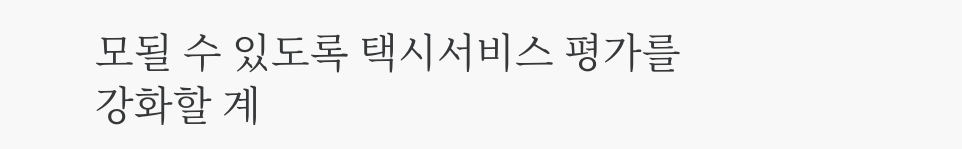모될 수 있도록 택시서비스 평가를 강화할 계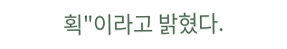획"이라고 밝혔다.